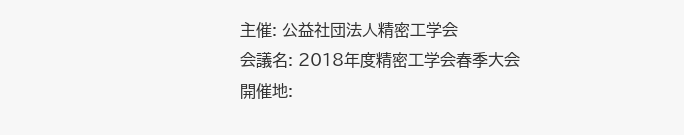主催: 公益社団法人精密工学会
会議名: 2018年度精密工学会春季大会
開催地: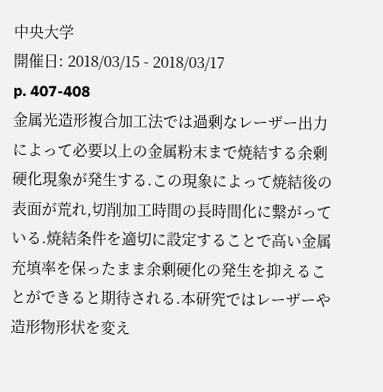中央大学
開催日: 2018/03/15 - 2018/03/17
p. 407-408
金属光造形複合加工法では過剰なレーザー出力によって必要以上の金属粉末まで焼結する余剰硬化現象が発生する.この現象によって焼結後の表面が荒れ,切削加工時間の長時間化に繋がっている.焼結条件を適切に設定することで高い金属充填率を保ったまま余剰硬化の発生を抑えることができると期待される.本研究ではレーザーや造形物形状を変え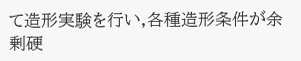て造形実験を行い,各種造形条件が余剰硬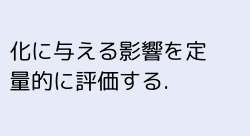化に与える影響を定量的に評価する.